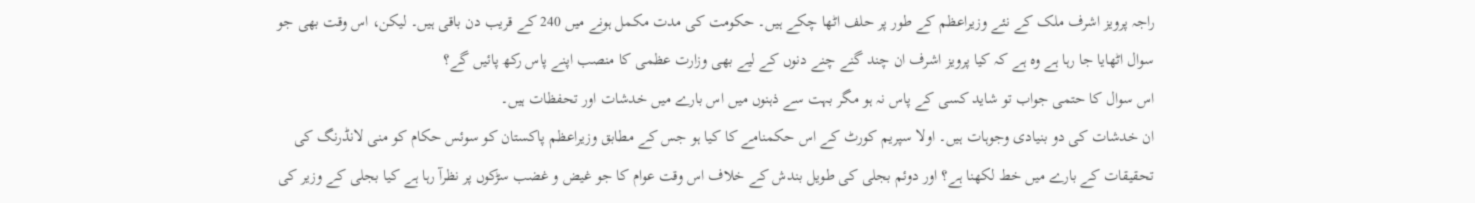راجہ پرویز اشرف ملک کے نئے وزیراعظم کے طور پر حلف اٹھا چکے ہیں۔ حکومت کی مدت مکمل ہونے میں 240 کے قریب دن باقی ہیں۔ لیکن، اس وقت بھی جو سوال اٹھایا جا رہا ہے وہ ہے کہ کیا پرویز اشرف ان چند گنے چنے دنوں کے لیے بھی وزارت عظمی کا منصب اپنے پاس رکھ پائیں گے؟
اس سوال کا حتمی جواب تو شاید کسی کے پاس نہ ہو مگر بہت سے ذہنوں میں اس بارے میں خدشات اور تحفظات ہیں۔
ان خدشات کی دو بنیادی وجوہات ہیں۔ اولا سپریم کورٹ کے اس حکمنامے کا کیا ہو جس کے مطابق وزیراعظم پاکستان کو سوئس حکام کو منی لانڈرنگ کی تحقیقات کے بارے میں خط لکھنا ہے؟ اور دوئم بجلی کی طویل بندش کے خلاف اس وقت عوام کا جو غیض و غضب سڑکوں پر نظرآ رہا ہے کیا بجلی کے وزیر کی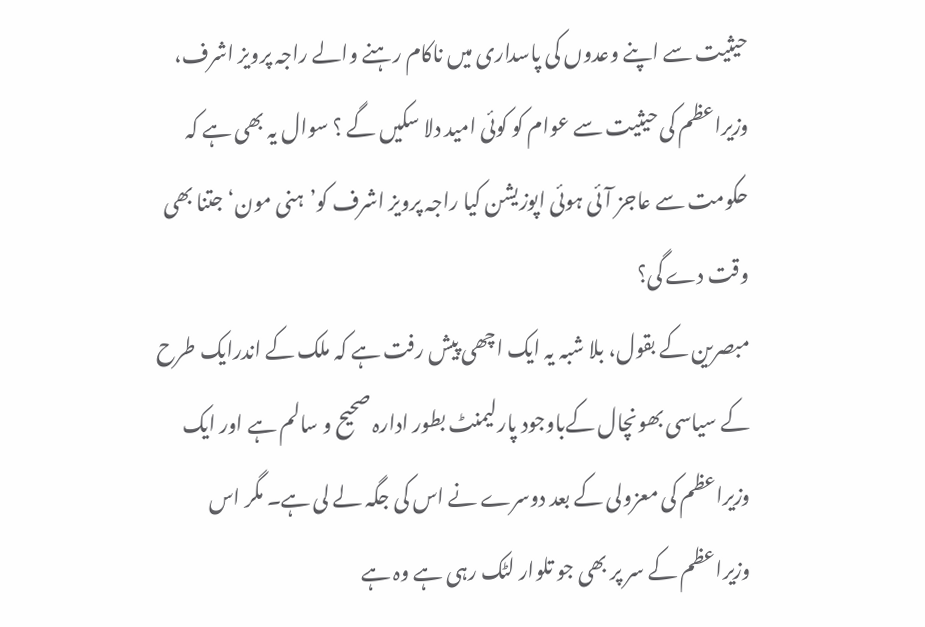حیثیت سے اپنے وعدوں کی پاسداری میں ناکام رہنے والے راجہ پرویز اشرف، وزیراعظم کی حیثیت سے عوام کو کوئی امید دلا سکیں گے ؟ سوال یہ بھی ہے کہ حکومت سے عاجز آئی ہوئی اپوزیشن کیا راجہ پرویز اشرف کو’ہنی مون‘ جتنا بھی وقت دے گی؟
مبصرین کے بقول، بلا شبہ یہ ایک اچھی پیش رفت ہے کہ ملک کے اندرایک طرح کے سیاسی بھونچال کےباوجود پارلیمنٹ بطور ادارہ صحیح و سالم ہے اور ایک وزیراعظم کی معزولی کے بعد دوسرے نے اس کی جگہ لے لی ہے۔ مگر اس وزیراعظم کے سر پر بھی جو تلوار لٹک رہی ہے وہ ہے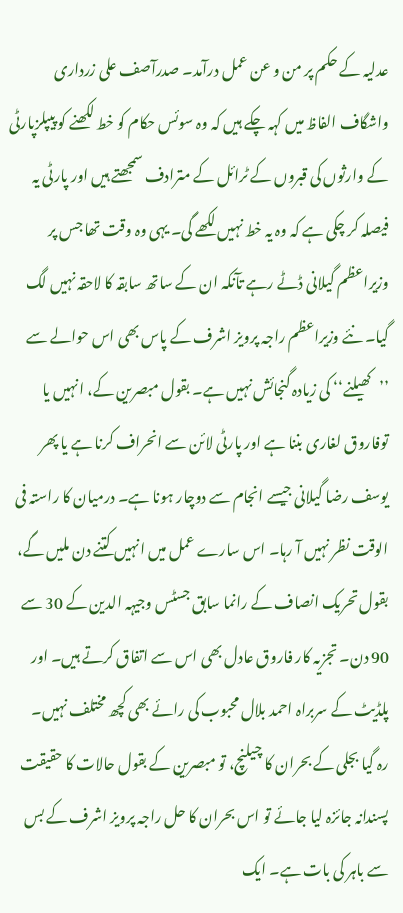عدلیہ کے حکم پر من و عن عمل درآمد۔ صدرآصف علی زرداری واشگاف الفاظ میں کہہ چکے ہیں کہ وہ سوئس حکام کو خط لکھنے کو پیپلزپارٹی کے وارثوں کی قبروں کے ٹرائل کے مترادف سمجھتے ہیں اور پارٹی یہ فیصلہ کر چکی ہے کہ وہ یہ خط نہیں لکھے گی۔ یہی وہ وقت تھا جس پر وزیراعظم گیلانی ڈٹے رہے تآنکہ ان کے ساتھ سابقہ کا لاحقہ نہیں لگ گیا۔ نئے وزیراعظم راجہ پرویز اشرف کے پاس بھی اس حوالے سے ’’کھیلنے‘‘ کی زیادہ گنجائش نہیں ہے۔ بقول مبصرین کے، انہیں یا توفاروق لغاری بننا ہے اور پارٹی لائن سے انحراف کرنا ہے یا پھر یوسف رضا گیلانی جیسے انجام سے دوچار ہونا ہے۔ درمیان کا راستہ فی الوقت نظر نہیں آ رہا۔ اس سارے عمل میں انہیں کتنے دن ملیں گے، بقول تحریک انصاف کے رانما سابق جسٹس وجیہہ الدین کے 30 سے 90 دن۔ تجزیہ کار فاروق عادل بھی اس سے اتفاق کرتے ہیں۔ اور پلڈیٹ کے سربراہ احمد بلال محبوب کی رائے بھی کچھ مختلف نہیں۔
رہ گیا بجلی کے بحران کا چیلنچ، تو مبصرین کے بقول حالات کا حقیقت پسندانہ جائزہ لیا جائے تو اس بحران کا حل راجہ پرویز اشرف کے بس سے باہر کی بات ہے۔ ایک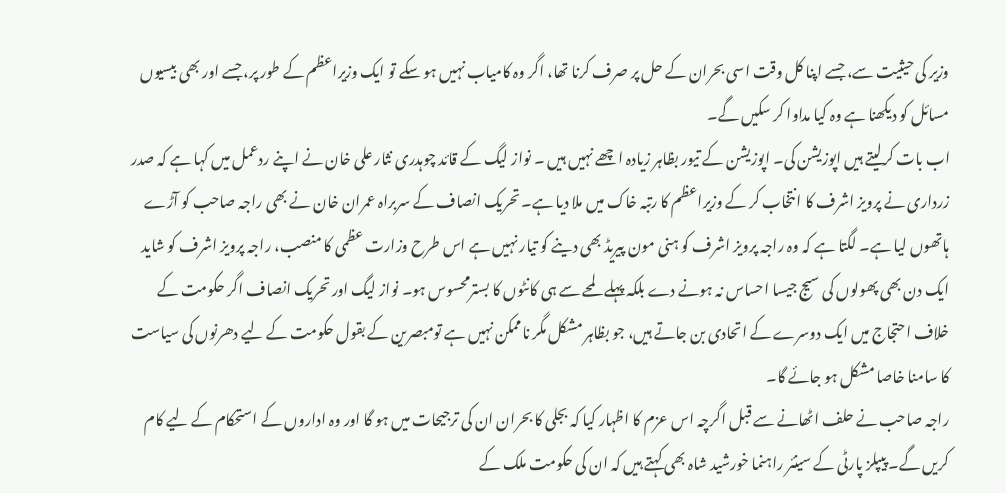وزیر کی حیثیت سے، جسے اپنا کل وقت اسی بحران کے حل پر صرف کرنا تھا، اگر وہ کامیاب نہیں ہو سکے تو ایک وزیراعظم کے طور پر، جسے اور بھی بیسیوں مسائل کو دیکھنا ہے وہ کیا مداوا کر سکیں گے۔
اب بات کرلیتے ہیں اپوزیشن کی۔ اپوزیشن کے تیور بظاہر زیادہ اچھے نہیں ہیں ۔ نواز لیگ کے قائد چوہدری نثار علی خان نے اپنے ردعمل میں کہا ہے کہ صدر زرداری نے پرویز اشرف کا انتخاب کر کے وزیراعظم کا رتبہ خاک میں ملا دیا ہے۔ تحریک انصاف کے سربراہ عمران خان نے بھی راجہ صاحب کو آڑے ہاتھوں لیا ہے۔ لگتا ہے کہ وہ راجہ پرویز اشرف کو ہنی مون پیریڈ بھی دینے کو تیار نہیں ہے اس طرح وزارت عظمی کا منصب، راجہ پرویز اشرف کو شاید ایک دن بھی پھولوں کی سیج جیسا احساس نہ ہونے دے بلکہ پہلے لمحے سے ہی کانٹوں کا بسترمحسوس ہو۔ نواز لیگ اور تحریک انصاف اگر حکومت کے خلاف احتجاج میں ایک دوسرے کے اتحادی بن جاتے ہیں، جو بظاہر مشکل مگر ناممکن نہیں ہے تومبصرین کے بقول حکومت کے لیے دھرنوں کی سیاست کا سامنا خاصا مشکل ہو جائے گا۔
راجہ صاحب نے حلف اٹھانے سے قبل اگرچہ اس عزم کا اظہار کیا کہ بجلی کا بحران ان کی ترجیحات میں ہو گا اور وہ اداروں کے استحکام کے لیے کام کریں گے۔ پیپلز پارٹی کے سینئر راہنما خورشید شاہ بھی کہتے ہیں کہ ان کی حکومت ملک کے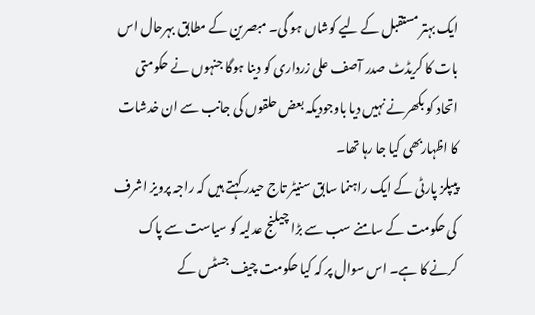ایک بہتر مستقبل کے لیے کوشاں ہو گی۔ مبصرین کے مطابق بہرحال اس بات کا کریڈٹ صدر آصف علی زرداری کو دینا ہوگا جنہوں نے حکومتی اتحاد کو بکھرنے نہیں دیا باوجودیکہ بعض حلقوں کی جانب سے ان خدشات کا اظہاربھی کیا جا رہا تھا۔
پیپلز پارٹی کے ایک راہنما سابق سنیٹر تاج حیدر کہتے ہیں کہ راجہ پرویز اشرف کی حکومت کے سامنے سب سے بڑا چیلنج عدلیہ کو سیاست سے پاک کرنے کا ہے۔ اس سوال پر کہ کیا حکومت چیف جسٹس کے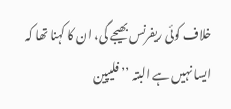خلاف کوئی ریفرنس بھیجے گی، ان کا کہنا تھا کہ ایسا نہیں ہے البتہ ’’فلیپین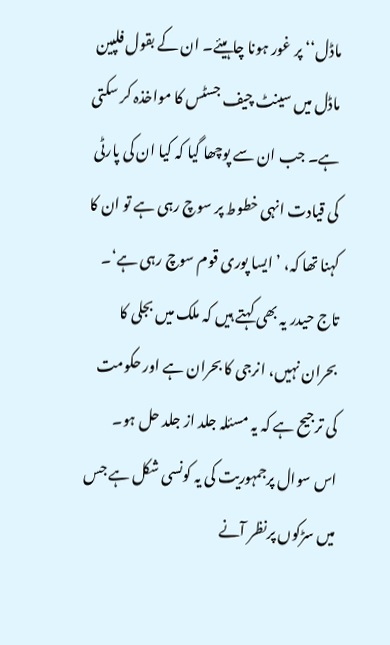ماڈل‘‘ پر غور ہونا چاہیئے۔ ان کے بقول فلپین ماڈل میں سینٹ چیف جسٹس کا مواخذہ کر سکتی ہے۔ جب ان سے پوچھا گیا کہ کیا ان کی پارٹی کی قیادت انہی خطوط پر سوچ رہی ہے تو ان کا کہنا تھا کہ، ’ ایسا پوری قوم سوچ رہی ہے‘۔ تاج حیدر یہ بھی کہتے ہیں کہ ملک میں بجلی کا بحران نہیں، انرجی کا بحران ہے اور حکومت کی ترجیح ہے کہ یہ مسئلہ جلد از جلد حل ہو۔
اس سوال پرجمہوریت کی یہ کونسی شکل ہے جس میں سڑکوں پرنظر آنے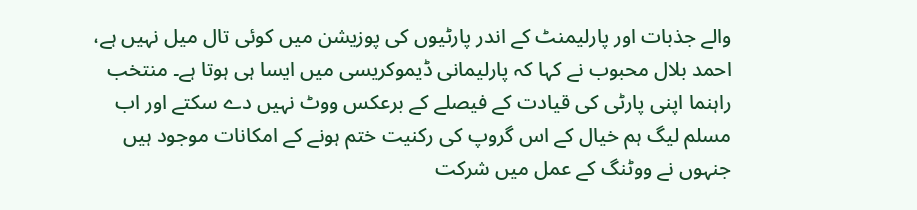والے جذبات اور پارلیمنٹ کے اندر پارٹیوں کی پوزیشن میں کوئی تال میل نہیں ہے، احمد بلال محبوب نے کہا کہ پارلیمانی ڈیموکریسی میں ایسا ہی ہوتا ہے۔ منتخب راہنما اپنی پارٹی کی قیادت کے فیصلے کے برعکس ووٹ نہیں دے سکتے اور اب مسلم لیگ ہم خیال کے اس گروپ کی رکنیت ختم ہونے کے امکانات موجود ہیں جنہوں نے ووٹنگ کے عمل میں شرکت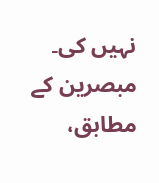نہیں کی۔
مبصرین کے مطابق،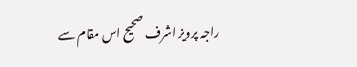راجہ پرویز اشرف صحیح اس مقام سے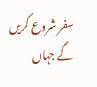سفر شروع کریں گے جہاں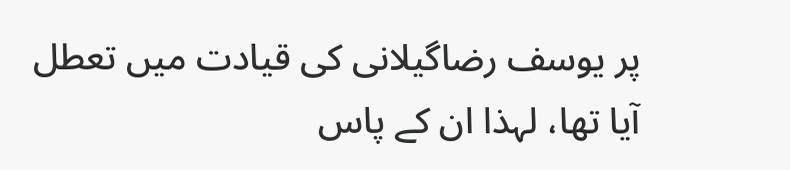پر یوسف رضاگیلانی کی قیادت میں تعطل آیا تھا، لہذا ان کے پاس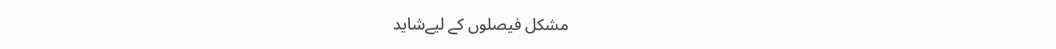مشکل فیصلوں کے لیےشاید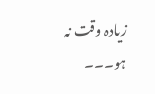زیادہ وقت نہ ہو۔۔۔